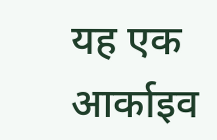यह एक आर्काइव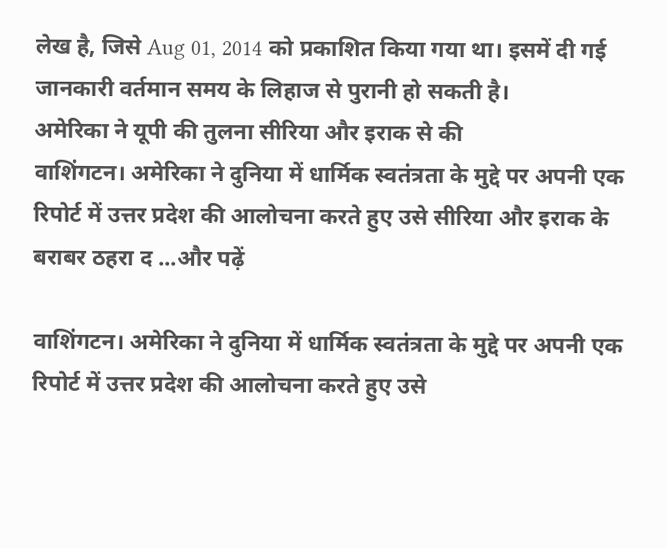लेख है, जिसे Aug 01, 2014 को प्रकाशित किया गया था। इसमें दी गई जानकारी वर्तमान समय के लिहाज से पुरानी हो सकती है।
अमेरिका ने यूपी की तुलना सीरिया और इराक से की
वाशिंगटन। अमेरिका ने दुनिया में धार्मिक स्वतंत्रता के मुद्दे पर अपनी एक रिपोर्ट में उत्तर प्रदेश की आलोचना करते हुए उसे सीरिया और इराक के बराबर ठहरा द ...और पढ़ें

वाशिंगटन। अमेरिका ने दुनिया में धार्मिक स्वतंत्रता के मुद्दे पर अपनी एक रिपोर्ट में उत्तर प्रदेश की आलोचना करते हुए उसे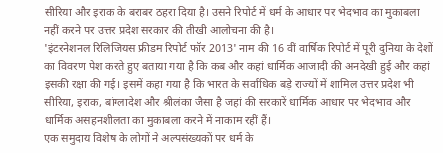सीरिया और इराक के बराबर ठहरा दिया है। उसने रिपोर्ट में धर्म के आधार पर भेदभाव का मुकाबला नहीं करने पर उत्तर प्रदेश सरकार की तीखी आलोचना की है।
'इंटरनेशनल रिलिजियस फ्रीडम रिपोर्ट फॉर 2013' नाम की 16 वीं वार्षिक रिपोर्ट में पूरी दुनिया के देशों का विवरण पेश करते हुए बताया गया है कि कब और कहां धार्मिक आजादी की अनदेखी हुई और कहां इसकी रक्षा की गई। इसमें कहा गया है कि भारत के सर्वाधिक बड़े राज्यों में शामिल उत्तर प्रदेश भी सीरिया, इराक, बांग्लादेश और श्रीलंका जैसा है जहां की सरकारें धार्मिक आधार पर भेदभाव और धार्मिक असहनशीलता का मुकाबला करने में नाकाम रहीं हैं।
एक समुदाय विशेष के लोगों ने अल्पसंख्यकों पर धर्म के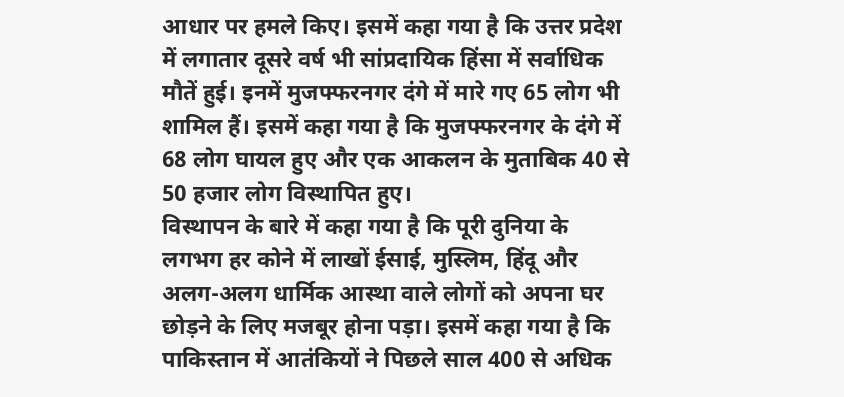आधार पर हमले किए। इसमें कहा गया है कि उत्तर प्रदेश में लगातार दूसरे वर्ष भी सांप्रदायिक हिंसा में सर्वाधिक मौतें हुई। इनमें मुजफ्फरनगर दंगे में मारे गए 65 लोग भी शामिल हैं। इसमें कहा गया है कि मुजफ्फरनगर के दंगे में 68 लोग घायल हुए और एक आकलन के मुताबिक 40 से 50 हजार लोग विस्थापित हुए।
विस्थापन के बारे में कहा गया है कि पूरी दुनिया के लगभग हर कोने में लाखों ईसाई, मुस्लिम, हिंदू और अलग-अलग धार्मिक आस्था वाले लोगों को अपना घर छोड़ने के लिए मजबूर होना पड़ा। इसमें कहा गया है कि पाकिस्तान में आतंकियों ने पिछले साल 400 से अधिक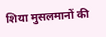शिया मुसलमानों की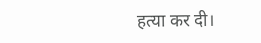हत्या कर दी।